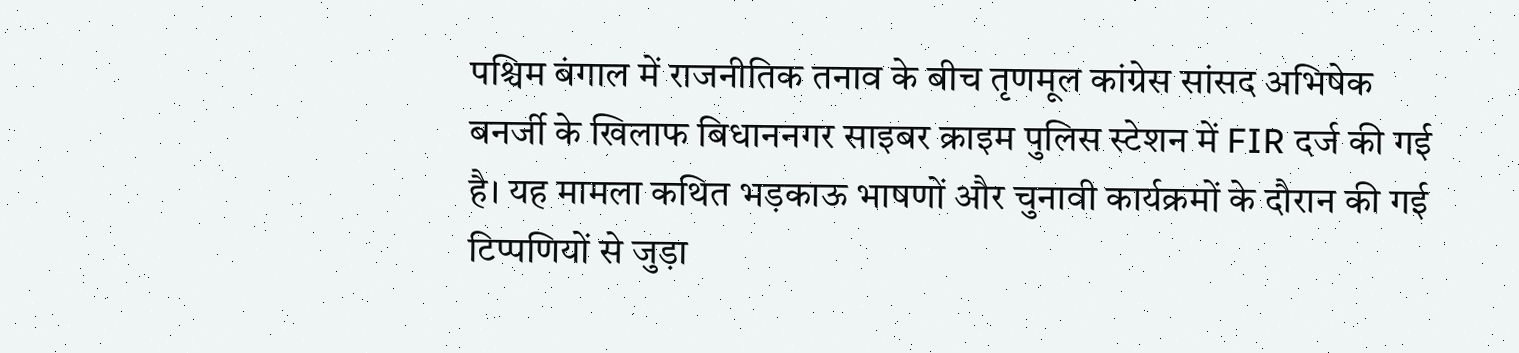पश्चिम बंगाल में राजनीतिक तनाव के बीच तृणमूल कांग्रेस सांसद अभिषेक बनर्जी के खिलाफ बिधाननगर साइबर क्राइम पुलिस स्टेशन में FIR दर्ज की गई है। यह मामला कथित भड़काऊ भाषणों और चुनावी कार्यक्रमों के दौरान की गई टिप्पणियों से जुड़ा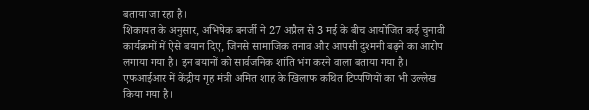बताया जा रहा है।
शिकायत के अनुसार, अभिषेक बनर्जी ने 27 अप्रैल से 3 मई के बीच आयोजित कई चुनावी कार्यक्रमों में ऐसे बयान दिए, जिनसे सामाजिक तनाव और आपसी दुश्मनी बढ़ने का आरोप लगाया गया है। इन बयानों को सार्वजनिक शांति भंग करने वाला बताया गया है।
एफआईआर में केंद्रीय गृह मंत्री अमित शाह के खिलाफ कथित टिप्पणियों का भी उल्लेख किया गया है।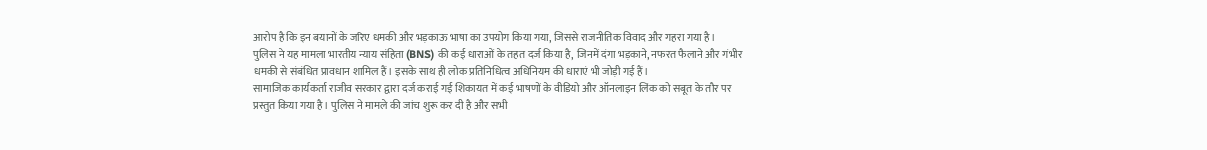आरोप है कि इन बयानों के जरिए धमकी और भड़काऊ भाषा का उपयोग किया गया, जिससे राजनीतिक विवाद और गहरा गया है।
पुलिस ने यह मामला भारतीय न्याय संहिता (BNS) की कई धाराओं के तहत दर्ज किया है, जिनमें दंगा भड़काने, नफरत फैलाने और गंभीर धमकी से संबंधित प्रावधान शामिल हैं। इसके साथ ही लोक प्रतिनिधित्व अधिनियम की धाराएं भी जोड़ी गई हैं।
सामाजिक कार्यकर्ता राजीव सरकार द्वारा दर्ज कराई गई शिकायत में कई भाषणों के वीडियो और ऑनलाइन लिंक को सबूत के तौर पर प्रस्तुत किया गया है। पुलिस ने मामले की जांच शुरू कर दी है और सभी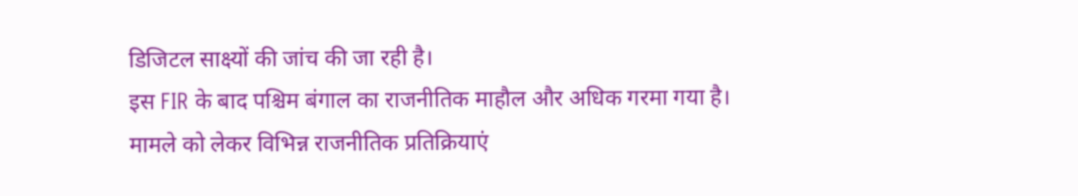डिजिटल साक्ष्यों की जांच की जा रही है।
इस FIR के बाद पश्चिम बंगाल का राजनीतिक माहौल और अधिक गरमा गया है। मामले को लेकर विभिन्न राजनीतिक प्रतिक्रियाएं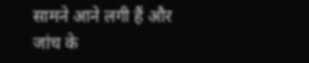सामने आने लगी हैं और जांच के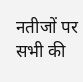नतीजों पर सभी की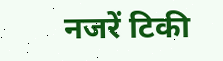नजरें टिकी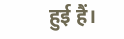हुई हैं।